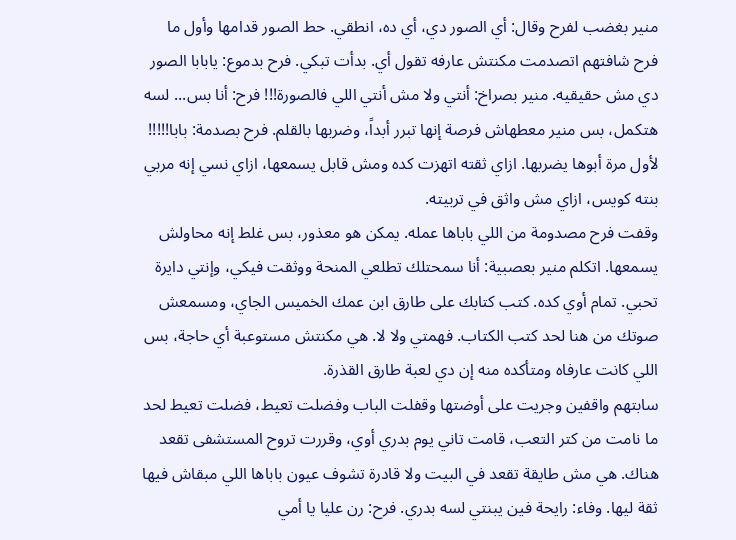منير بغضب لفرح وقال: أي الصور دي، أي ده، انطقي. حط الصور قدامها وأول ما فرح شافتهم اتصدمت مكنتش عارفه تقول أي. بدأت تبكي. فرح بدموع: يابابا الصور دي مش حقيقيه. منير بصراخ: أنتي ولا مش أنتي اللي فالصورة!!! فرح: أنا بس... لسه هتكمل، بس منير معطهاش فرصة إنها تبرر أبداً، وضربها بالقلم. فرح بصدمة: بابا!!!!! لأول مرة أبوها يضربها. ازاي ثقته اتهزت كده ومش قابل يسمعها، ازاي نسي إنه مربي بنته كويس، ازاي مش واثق في تربيته.
وقفت فرح مصدومة من اللي باباها عمله. يمكن هو معذور، بس غلط إنه محاولش يسمعها. اتكلم منير بعصبية: أنا سمحتلك تطلعي المنحة ووثقت فيكي، وإنتي دايرة تحبي. تمام أوي كده. كتب كتابك على طارق ابن عمك الخميس الجاي، ومسمعش صوتك من هنا لحد كتب الكتاب. فهمتي ولا لا. هي مكنتش مستوعبة أي حاجة، بس اللي كانت عارفاه ومتأكده منه إن دي لعبة طارق القذرة.
سابتهم واقفين وجريت على أوضتها وقفلت الباب وفضلت تعيط، فضلت تعيط لحد ما نامت من كتر التعب، قامت تاني يوم بدري أوي، وقررت تروح المستشفى تقعد هناك. هي مش طايقة تقعد في البيت ولا قادرة تشوف عيون باباها اللي مبقاش فيها ثقة ليها. وفاء: رايحة فين يبنتي لسه بدري. فرح: رن عليا يا أمي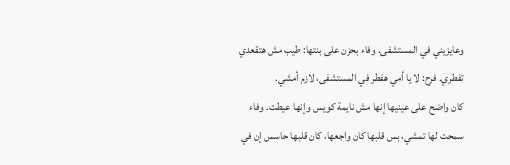وعايزيني في المستشفى. وفاء بحزن على بنتها: طيب مش هتقعدي تفطري. فرح: لا يا أمي هفطر في المستشفى، لازم أمشي.
كان واضح على عينيها إنها مش نايمة كويس وإنها عيطت. وفاء سمحت لها تمشي، بس قلبها كان واجعها، كان قلبها حاسس إن في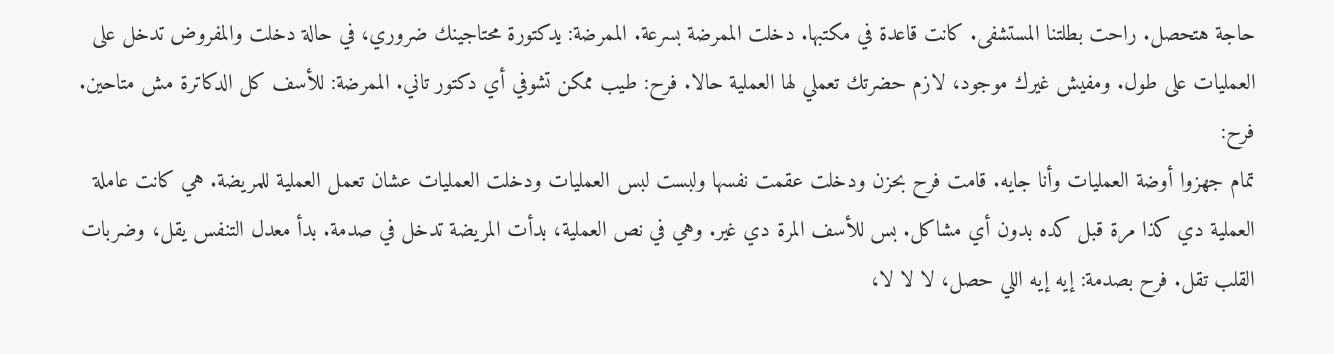حاجة هتحصل. راحت بطلتنا المستشفى. كانت قاعدة في مكتبها. دخلت الممرضة بسرعة. الممرضة: يدكتورة محتاجينك ضروري، في حالة دخلت والمفروض تدخل على العمليات على طول. ومفيش غيرك موجود، لازم حضرتك تعملي لها العملية حالا. فرح: طيب ممكن تشوفي أي دكتور تاني. الممرضة: للأسف كل الدكاترة مش متاحين. فرح:
تمام جهزوا أوضة العمليات وأنا جايه. قامت فرح بحزن ودخلت عقمت نفسها ولبست لبس العمليات ودخلت العمليات عشان تعمل العملية للمريضة. هي كانت عاملة العملية دي كذا مرة قبل كده بدون أي مشاكل. بس للأسف المرة دي غير. وهي في نص العملية، بدأت المريضة تدخل في صدمة. بدأ معدل التنفس يقل، وضربات القلب تقل. فرح بصدمة: إيه إيه اللي حصل، لا لا لا،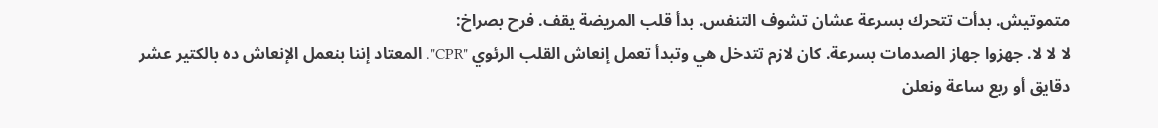متموتيش. بدأت تتحرك بسرعة عشان تشوف التنفس. بدأ قلب المريضة يقف. فرح بصراخ:
لا لا لا. جهزوا جهاز الصدمات بسرعة. كان لازم تتدخل هي وتبدأ تعمل إنعاش القلب الرئوي "CPR". المعتاد إننا بنعمل الإنعاش ده بالكتير عشر دقايق أو ربع ساعة ونعلن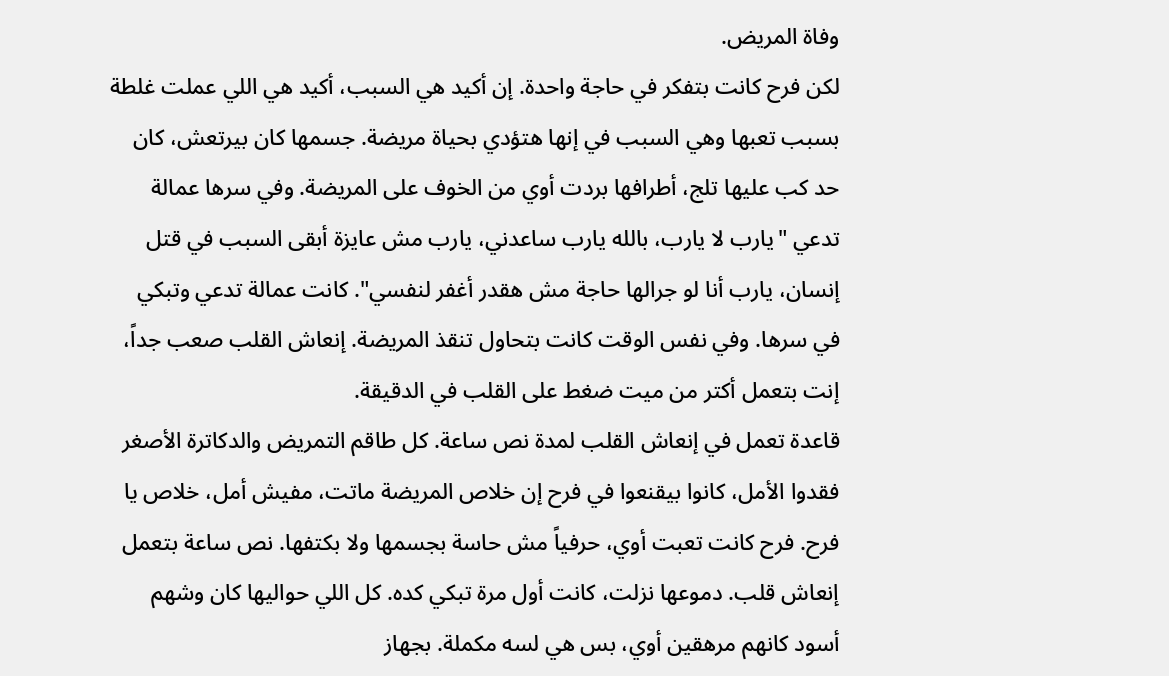وفاة المريض.
لكن فرح كانت بتفكر في حاجة واحدة. إن أكيد هي السبب، أكيد هي اللي عملت غلطة بسبب تعبها وهي السبب في إنها هتؤدي بحياة مريضة. جسمها كان بيرتعش، كان حد كب عليها تلج، أطرافها بردت أوي من الخوف على المريضة. وفي سرها عمالة تدعي "يارب لا يارب، بالله يارب ساعدني، يارب مش عايزة أبقى السبب في قتل إنسان، يارب أنا لو جرالها حاجة مش هقدر أغفر لنفسي". كانت عمالة تدعي وتبكي في سرها. وفي نفس الوقت كانت بتحاول تنقذ المريضة. إنعاش القلب صعب جداً، إنت بتعمل أكتر من ميت ضغط على القلب في الدقيقة.
قاعدة تعمل في إنعاش القلب لمدة نص ساعة. كل طاقم التمريض والدكاترة الأصغر فقدوا الأمل، كانوا بيقنعوا في فرح إن خلاص المريضة ماتت، مفيش أمل، خلاص يا فرح. فرح كانت تعبت أوي، حرفياً مش حاسة بجسمها ولا بكتفها. نص ساعة بتعمل إنعاش قلب. دموعها نزلت، كانت أول مرة تبكي كده. كل اللي حواليها كان وشهم أسود كانهم مرهقين أوي، بس هي لسه مكملة. بجهاز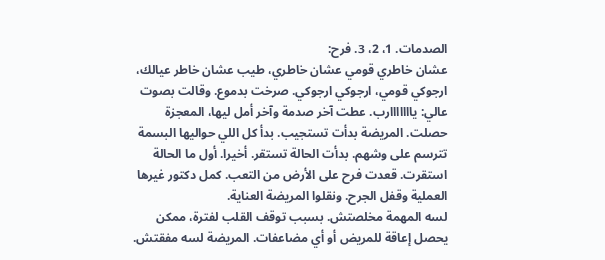الصدمات. 1، 2، 3. فرح:
عشان خاطري قومي عشان خاطري، طيب عشان خاطر عيالك، ارجوكي قومي، ارجوكي ارجوكي. صرخت بدموع. وقالت بصوت عالي: يااااااارب. عطت آخر صدمة وآخر أمل ليها، المعجزة حصلت. المريضة بدأت تستجيب. بدأ كل اللي حواليها البسمة تترسم على وشهم. بدأت الحالة تستقر. أخيرا. أول ما الحالة استقرت. قعدت فرح على الأرض من التعب. كمل دكتور غيرها العملية وقفل الجرح. ونقلوا المريضة العناية.
لسه المهمة مخلصتش. بسبب توقف القلب لفترة، ممكن يحصل إعاقة للمريض أو أي مضاعفات. المريضة لسه مفقتش.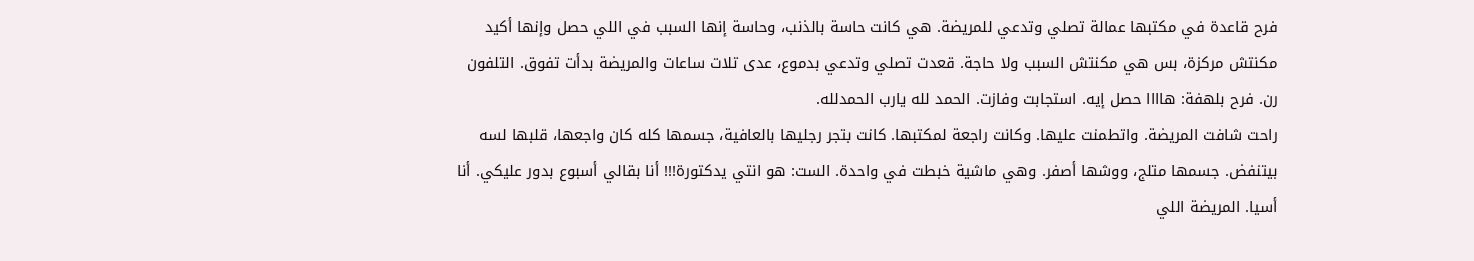فرح قاعدة في مكتبها عمالة تصلي وتدعي للمريضة. هي كانت حاسة بالذنب، وحاسة إنها السبب في اللي حصل وإنها أكيد مكنتش مركزة، بس هي مكنتش السبب ولا حاجة. قعدت تصلي وتدعي بدموع، عدى تلات ساعات والمريضة بدأت تفوق. التلفون رن. فرح بلهفة: هاااا حصل إيه. استجابت وفازت. الحمد لله يارب الحمدلله.
راحت شافت المريضة. واتطمنت عليها. وكانت راجعة لمكتبها. كانت بتجر رجليها بالعافية، جسمها كله كان واجعها، قلبها لسه بيتنفض. جسمها متلج، ووشها أصفر. وهي ماشية خبطت في واحدة. الست: هو انتي يدكتورة!!! أنا بقالي أسبوع بدور عليكي. أنا أسيا. المريضة اللي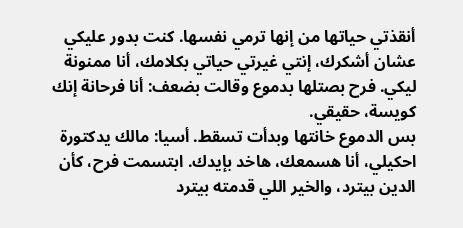أنقذتي حياتها من إنها ترمي نفسها. كنت بدور عليكي عشان أشكرك، إنتي غيرتي حياتي بكلامك، أنا ممنونة ليكي. فرح بصتلها بدموع وقالت بضعف: أنا فرحانة إنك كويسة، حقيقي.
بس الدموع خانتها وبدأت تسقط. أسيا: مالك يدكتورة احكيلي، أنا هسمعك، هاخد بإيدك. ابتسمت فرح، كأن الدين بيترد، والخير اللي قدمته بيترد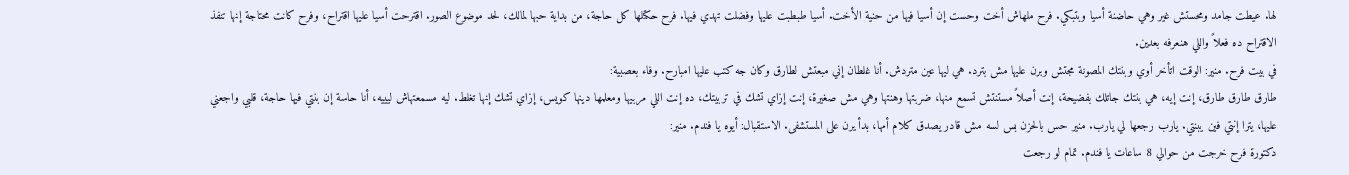لها. عيطت جامد ومحستش غير وهي حاضنة أسيا وبتبكي. فرح ملهاش أخت وحست إن أسيا فيها من حنية الأخت. أسيا طبطبت عليها وفضلت تهدي فيها. فرح حكتلها كل حاجة، من بداية حبها لمالك، لحد موضوع الصور. اقترحت أسيا عليها اقتراح، وفرح كانت محتاجة إنها تنفذ الاقتراح ده فعلاً واللي هنعرفه بعدين.
في بيت فرح. منير: الوقت اتأخر أوي وبنتك المصونة مجتش وبرن عليها مش بترد. هي ليها عين متردش. أنا غلطان إني مبعتش لطارق وكان جه كتب عليها امبارح. وفاء بعصبية:
طارق طارق طارق، إنت إيه، هي بنتك جاتلك بفضيحة، إنت أصلاً مستنتش تسمع منها، ضربتها وهنتها وهي مش صغيرة، إنت إزاي تشك في تربيتك، ده إنت اللي مربيها ومعلمها دينها كويس، إزاي تشك إنها تغلط. ليه مسمعتهاش ليييه، أنا حاسة إن بنتي فيها حاجة، قلبي واجعني عليها، يترا إنتي فين يبنتي. يارب رجعها لي يارب. منير حس بالحزن بس لسه مش قادر يصدق كلام أمها، بدأ يرن على المستشفى. الاستقبال: أيوه يا فندم. منير:
دكتورة فرح خرجت من حوالي 8 ساعات يا فندم. تمام لو رجعت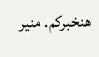هنخبركم. منير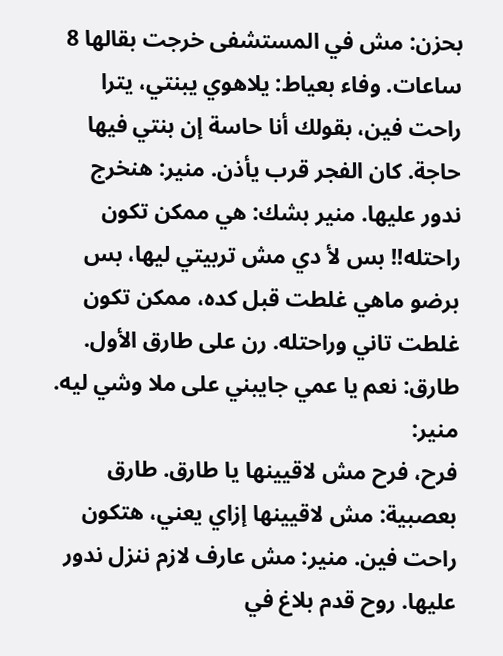بحزن: مش في المستشفى خرجت بقالها 8 ساعات. وفاء بعياط: يلاهوي يبنتي، يترا راحت فين، بقولك أنا حاسة إن بنتي فيها حاجة. كان الفجر قرب يأذن. منير: هنخرج ندور عليها. منير بشك: هي ممكن تكون راحتله!! بس لأ دي مش تربيتي ليها، بس برضو ماهي غلطت قبل كده، ممكن تكون غلطت تاني وراحتله. رن على طارق الأول. طارق: نعم يا عمي جايبني على ملا وشي ليه. منير:
فرح، فرح مش لاقيينها يا طارق. طارق بعصبية: مش لاقيينها إزاي يعني، هتكون راحت فين. منير: مش عارف لازم ننزل ندور عليها. روح قدم بلاغ في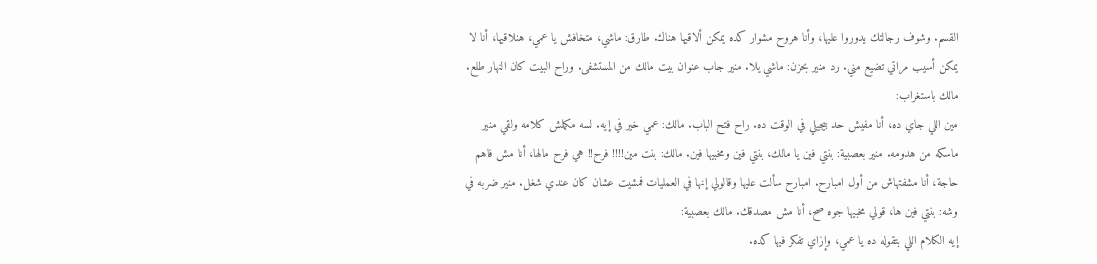القسم. وشوف رجالتك يدوروا عليها، وأنا هروح مشوار كده يمكن ألاقيها هناك. طارق: ماشي، متخافش يا عمي، هنلاقيها، أنا لا يمكن أسيب مراتي تضيع مني. رد منير بحزن: ماشي يلا. منير جاب عنوان بيت مالك من المستشفى. وراح البيت كان النهار طلع. مالك باستغراب:
مين اللي جاي ده، أنا مفيش حد بيجيلي في الوقت ده. راح فتح الباب. مالك: عمي خير في إيه. لسه مكملش كلامه ولقي منير ماسكه من هدومه. منير بعصبية: بنتي فين يا مالك، بنتي فين ومخبيها فين. مالك: بنت مين!!!! فرح!! هي فرح مالها، أنا مش فاهم حاجة، أنا مشفتهاش من أول امبارح. امبارح سألت عليها وقالولي إنها في العمليات فمشيت عشان كان عندي شغل. منير ضربه في وشه: بنتي فين ها، قولي مخبيها جوه صح، أنا مش مصدقك. مالك بعصبية:
إيه الكلام اللي بتقوله ده يا عمي، وإزاي تفكر فيها كده.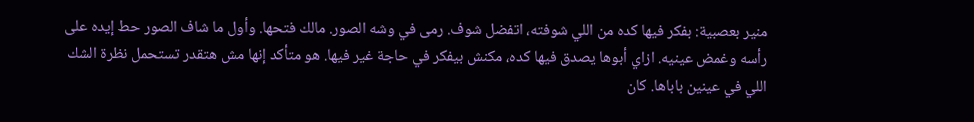منير بعصبية: بفكر فيها كده من اللي شوفته، اتفضل شوف. رمى في وشه الصور. مالك فتحها. وأول ما شاف الصور حط إيده على رأسه وغمض عينيه. ازاي أبوها يصدق فيها كده، مكنش بيفكر في حاجة غير فيها. هو متأكد إنها مش هتقدر تستحمل نظرة الشك اللي في عينين باباها. كان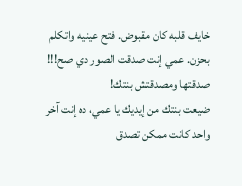خايف قلبه كان مقبوض. فتح عينيه واتكلم بحزن. عمي إنت صدقت الصور دي صح!!! صدقتها ومصدقتش بنتك!
ضيعت بنتك من إيديك يا عمي، ده إنت آخر واحد كانت ممكن تصدق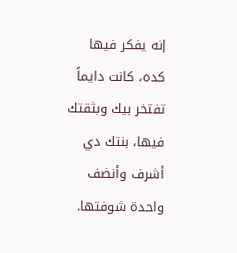إنه يفكر فيها كده، كانت دايماً تفتخر بيك وبثقتك فيها، بنتك دي أشرف وأنضف واحدة شوفتها.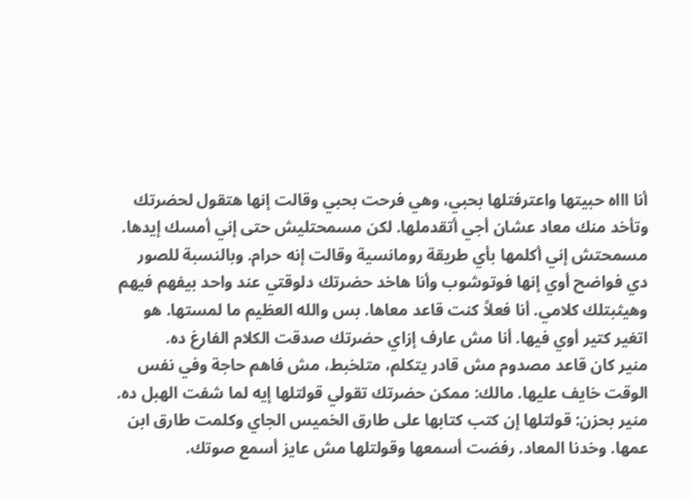أنا اااه حبيتها واعترفتلها بحبي، وهي فرحت بحبي وقالت إنها هتقول لحضرتك وتأخد منك معاد عشان أجي أتقدملها. لكن مسمحتليش حتى إني أمسك إيدها. مسمحتش إني أكلمها بأي طريقة رومانسية وقالت إنه حرام. وبالنسبة للصور دي فواضح أوي إنها فوتوشوب وأنا هاخد حضرتك دلوقتي عند واحد بيفهم فيهم وهيثبتلك كلامي. أنا فعلاً كنت قاعد معاها. بس والله العظيم ما لمستها. هو اتغير كتير أوي فيها. أنا مش عارف إزاي حضرتك صدقت الكلام الفارغ ده.
منير كان قاعد مصدوم مش قادر يتكلم، متلخبط، مش فاهم حاجة وفي نفس الوقت خايف عليها. مالك: ممكن حضرتك تقولي قولتلها إيه لما شفت الهبل ده. منير بحزن: قولتلها إن كتب كتابها على طارق الخميس الجاي وكلمت طارق ابن عمها. وخدنا المعاد. رفضت أسمعها وقولتلها مش عايز أسمع صوتك.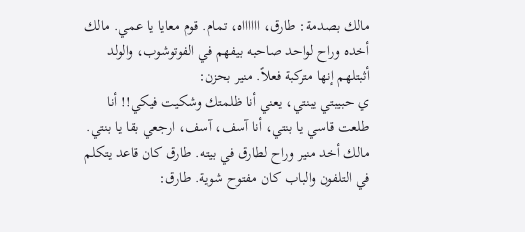مالك بصدمة: طارق، ااااااه، تمام. قوم معايا يا عمي. مالك أخده وراح لواحد صاحبه بيفهم في الفوتوشوب، والولد أثبتلهم إنها متركبة فعلاً. منير بحزن:
ي حبيبتي يبنتي، يعني أنا ظلمتك وشكيت فيكي!! أنا طلعت قاسي يا بنتي، أنا آسف، آسف، ارجعي بقا يا بنتي. مالك أخد منير وراح لطارق في بيته. طارق كان قاعد يتكلم في التلفون والباب كان مفتوح شوية. طارق: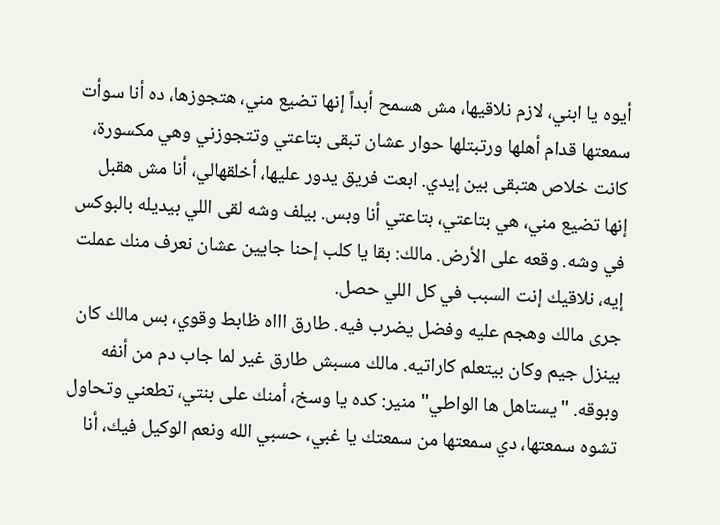أيوه يا ابني، لازم نلاقيها، مش هسمح أبداً إنها تضيع مني، هتجوزها، ده أنا سوأت سمعتها قدام أهلها ورتبتلها حوار عشان تبقى بتاعتي وتتجوزني وهي مكسورة، كانت خلاص هتبقى بين إيدي. ابعت فريق يدور عليها، أخلقهالي، أنا مش هقبل إنها تضيع مني، هي بتاعتي، بتاعتي أنا وبس. بيلف وشه لقى اللي بيديله بالبوكس في وشه. وقعه على الأرض. مالك: بقا يا كلب إحنا جايين عشان نعرف منك عملت إيه، نلاقيك إنت السبب في كل اللي حصل.
جرى مالك وهجم عليه وفضل يضرب فيه. طارق اااه ظابط وقوي، بس مالك كان بينزل جيم وكان بيتعلم كاراتيه. مالك مسبش طارق غير لما جاب دم من أنفه وبوقه. "يستاهل ها الواطي" منير: كده يا وسخ، أمنك على بنتي، تطعني وتحاول تشوه سمعتها، دي سمعتها من سمعتك يا غبي، حسبي الله ونعم الوكيل فيك، أنا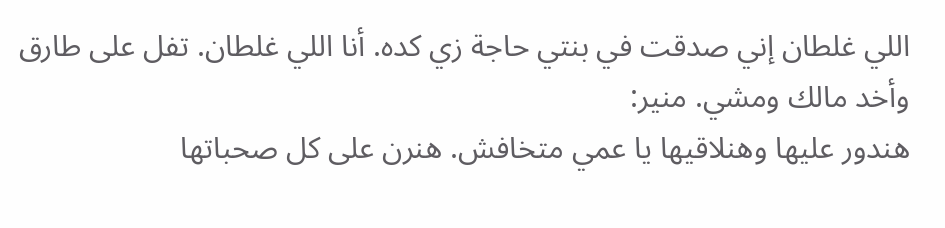اللي غلطان إني صدقت في بنتي حاجة زي كده. أنا اللي غلطان. تفل على طارق وأخد مالك ومشي. منير:
هندور عليها وهنلاقيها يا عمي متخافش. هنرن على كل صحباتها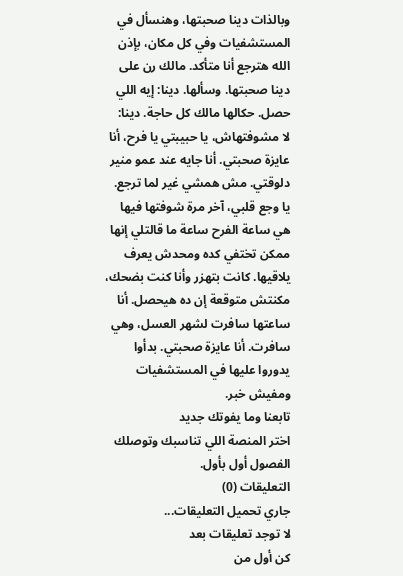وبالذات دينا صحبتها، وهنسأل في المستشفيات وفي كل مكان، بإذن الله هترجع أنا متأكد. مالك رن على دينا صحبتها. وسألها. دينا: إيه اللي حصل. حكالها مالك كل حاجة. دينا:
لا مشوفتهاش، يا حبيبتي يا فرح، أنا عايزة صحبتي. أنا جايه عند عمو منير دلوقتي. مش همشي غير لما ترجع. يا وجع قلبي، آخر مرة شوفتها فيها هي ساعة الفرح ساعة ما قالتلي إنها ممكن تختفي كده ومحدش يعرف يلاقيها. كانت بتهزر وأنا كنت بضحك، مكنتش متوقعة إن ده هيحصل. أنا ساعتها سافرت لشهر العسل، وهي سافرت. أنا عايزة صحبتي. بدأوا يدوروا عليها في المستشفيات ومفيش خبر.
تابعنا وما يفوتك جديد
اختر المنصة اللي تناسبك وتوصلك الفصول أول بأول.
التعليقات (0)
جاري تحميل التعليقات...
لا توجد تعليقات بعد
كن أول من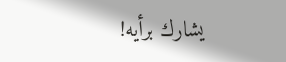يشارك برأيه!